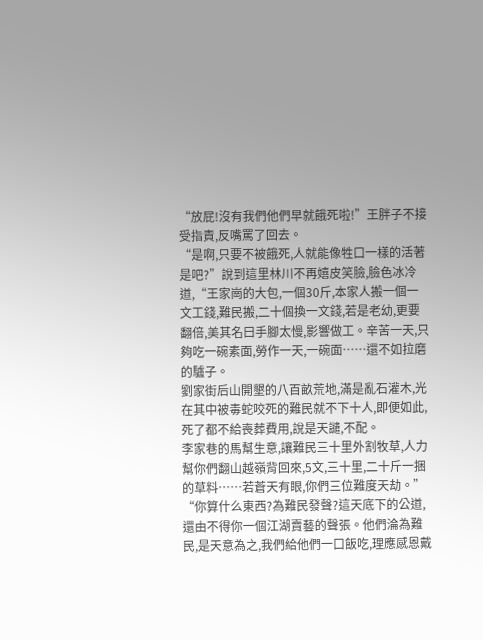“放屁!沒有我們他們早就餓死啦!”王胖子不接受指責,反嘴罵了回去。
“是啊,只要不被餓死,人就能像牲口一樣的活著是吧?”說到這里林川不再嬉皮笑臉,臉色冰冷道,“王家崗的大包,一個30斤,本家人搬一個一文工錢,難民搬,二十個換一文錢,若是老幼,更要翻倍,美其名曰手腳太慢,影響做工。辛苦一天,只夠吃一碗素面,勞作一天,一碗面……還不如拉磨的驢子。
劉家街后山開墾的八百畝荒地,滿是亂石灌木,光在其中被毒蛇咬死的難民就不下十人,即便如此,死了都不給喪葬費用,說是天譴,不配。
李家巷的馬幫生意,讓難民三十里外割牧草,人力幫你們翻山越嶺背回來,5文,三十里,二十斤一捆的草料……若蒼天有眼,你們三位難度天劫。”
“你算什么東西?為難民發聲?這天底下的公道,還由不得你一個江湖賣藝的聲張。他們淪為難民,是天意為之,我們給他們一口飯吃,理應感恩戴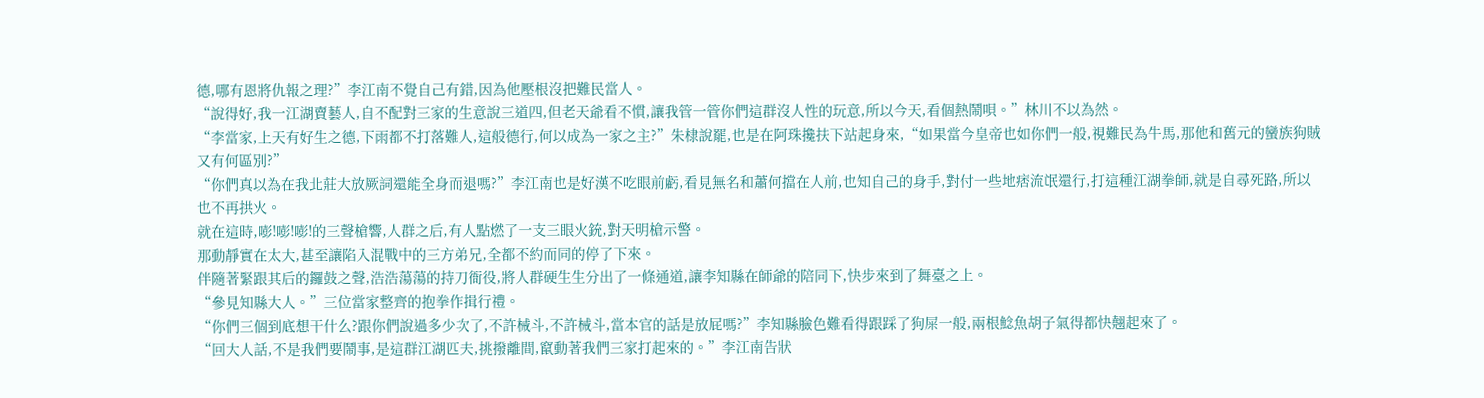德,哪有恩將仇報之理?”李江南不覺自己有錯,因為他壓根沒把難民當人。
“說得好,我一江湖賣藝人,自不配對三家的生意說三道四,但老天爺看不慣,讓我管一管你們這群沒人性的玩意,所以今天,看個熱鬧唄。”林川不以為然。
“李當家,上天有好生之德,下雨都不打落難人,這般德行,何以成為一家之主?”朱棣說罷,也是在阿珠攙扶下站起身來,“如果當今皇帝也如你們一般,視難民為牛馬,那他和舊元的蠻族狗賊又有何區別?”
“你們真以為在我北莊大放厥詞還能全身而退嗎?”李江南也是好漢不吃眼前虧,看見無名和蕭何擋在人前,也知自己的身手,對付一些地痞流氓還行,打這種江湖拳師,就是自尋死路,所以也不再拱火。
就在這時,嘭!嘭!嘭!的三聲槍響,人群之后,有人點燃了一支三眼火銃,對天明槍示警。
那動靜實在太大,甚至讓陷入混戰中的三方弟兄,全都不約而同的停了下來。
伴隨著緊跟其后的鑼鼓之聲,浩浩蕩蕩的持刀衙役,將人群硬生生分出了一條通道,讓李知縣在師爺的陪同下,快步來到了舞臺之上。
“參見知縣大人。”三位當家整齊的抱拳作揖行禮。
“你們三個到底想干什么?跟你們說過多少次了,不許械斗,不許械斗,當本官的話是放屁嗎?”李知縣臉色難看得跟踩了狗屎一般,兩根鯰魚胡子氣得都快翹起來了。
“回大人話,不是我們要鬧事,是這群江湖匹夫,挑撥離間,竄動著我們三家打起來的。”李江南告狀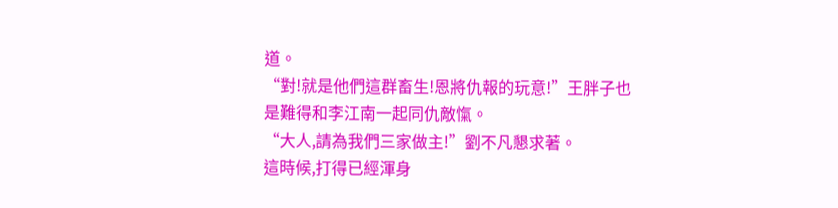道。
“對!就是他們這群畜生!恩將仇報的玩意!”王胖子也是難得和李江南一起同仇敵愾。
“大人,請為我們三家做主!”劉不凡懇求著。
這時候,打得已經渾身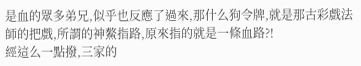是血的眾多弟兄,似乎也反應了過來,那什么狗令牌,就是那古彩戲法師的把戲,所謂的神鰲指路,原來指的就是一條血路?!
經這么一點撥,三家的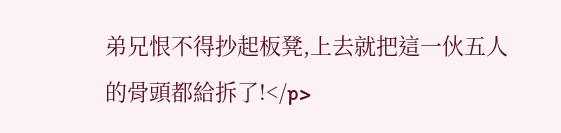弟兄恨不得抄起板凳,上去就把這一伙五人的骨頭都給拆了!</p>